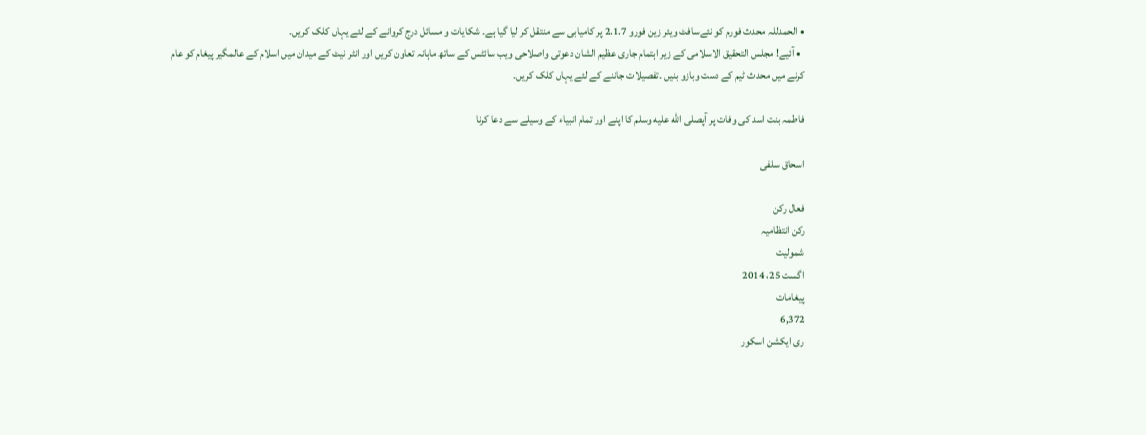• الحمدللہ محدث فورم کو نئےسافٹ ویئر زین فورو 2.1.7 پر کامیابی سے منتقل کر لیا گیا ہے۔ شکایات و مسائل درج کروانے کے لئے یہاں کلک کریں۔
  • آئیے! مجلس التحقیق الاسلامی کے زیر اہتمام جاری عظیم الشان دعوتی واصلاحی ویب سائٹس کے ساتھ ماہانہ تعاون کریں اور انٹر نیٹ کے میدان میں اسلام کے عالمگیر پیغام کو عام کرنے میں محدث ٹیم کے دست وبازو بنیں ۔تفصیلات جاننے کے لئے یہاں کلک کریں۔

فاطمہ بنت اسد کی وفات پر آپصلى الله عليه وسلم کا اپنے اور تمام انبیاء کے وسیلے سے دعا کرنا

اسحاق سلفی

فعال رکن
رکن انتظامیہ
شمولیت
اگست 25، 2014
پیغامات
6,372
ری ایکشن اسکور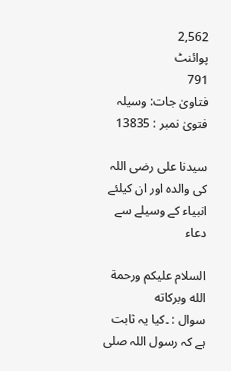2,562
پوائنٹ
791
فتاویٰ جات: وسیلہ
فتویٰ نمبر : 13835

سیدنا علی رضی اللہ کی والدہ اور ان کیلئے انبیاء کے وسیلے سے دعاء

السلام عليكم ورحمة الله وبركاته
سوال : ۔کیا یہ ثابت ہے کہ رسول اللہ صلی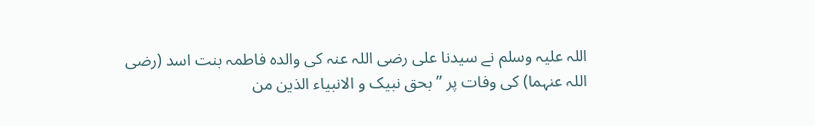اللہ علیہ وسلم نے سیدنا علی رضی اللہ عنہ کی والدہ فاطمہ بنت اسد (رضی اللہ عنہما) کی وفات پر ’’بحق نبیک و الانبیاء الذین من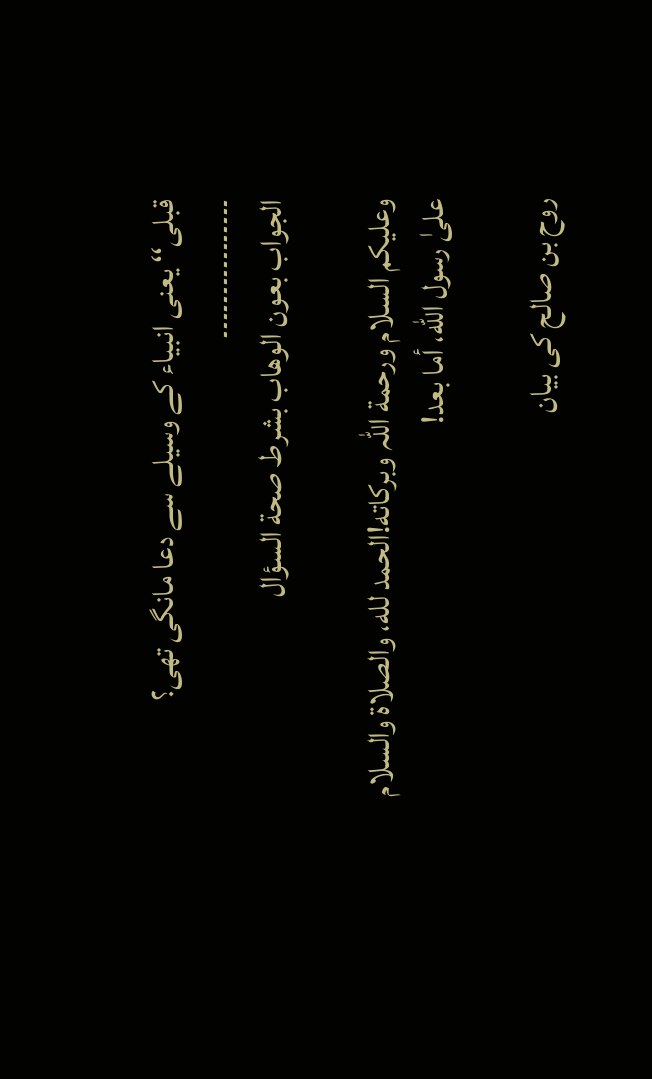قبلی‘‘ یعنی انبیاء کے وسیلے سے دعا مانگی تھی؟
۔۔۔۔۔۔۔۔۔۔۔۔۔۔۔۔
الجواب بعون الوهاب بشرط صحة السؤال

وعلیکم السلام ورحمة اللہ وبرکاته!الحمد لله، والصلاة والسلام علىٰ رسول الله، أما بعد!

روح بن صالح کی بیان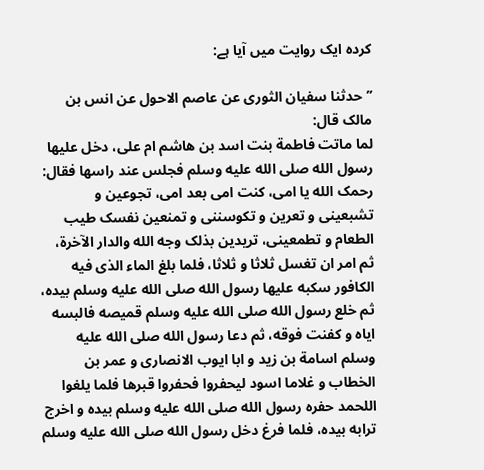کردہ ایک روایت میں آیا ہے:

’’حدثنا سفیان الثوری عن عاصم الاحول عن انس بن مالک قال:
لما ماتت فاطمة بنت اسد بن هاشم ام علی، دخل علیها رسول الله صلی الله علیه وسلم فجلس عند راسها فقال: رحمک الله یا امی، کنت امی بعد امی، تجوعین و تشبعینی و تعرین و تکوسننی و تمنعین نفسک طیب الطعام و تطمعینی، تریدین بذلک وجه الله والدار الآخرة، ثم امر ان تغسل ثلاثا و ثلاثا، فلما بلغ الماء الذی فیه الکافور سکبه علیها رسول الله صلی الله علیه وسلم بیده، ثم خلع رسول الله صلی الله علیه وسلم قمیصه فالبسه ایاه و کفنت فوقه، ثم دعا رسول الله صلی الله علیه وسلم اسامة بن زید و ابا ایوب الانصاری و عمر بن الخطاب و غلاما اسود لیحفروا فحفروا قبرها فلما یلغوا اللحمد حفره رسول الله صلی الله علیه وسلم بیده و اخرج ترابه بیده، فلما فرغ دخل رسول الله صلی الله علیه وسلم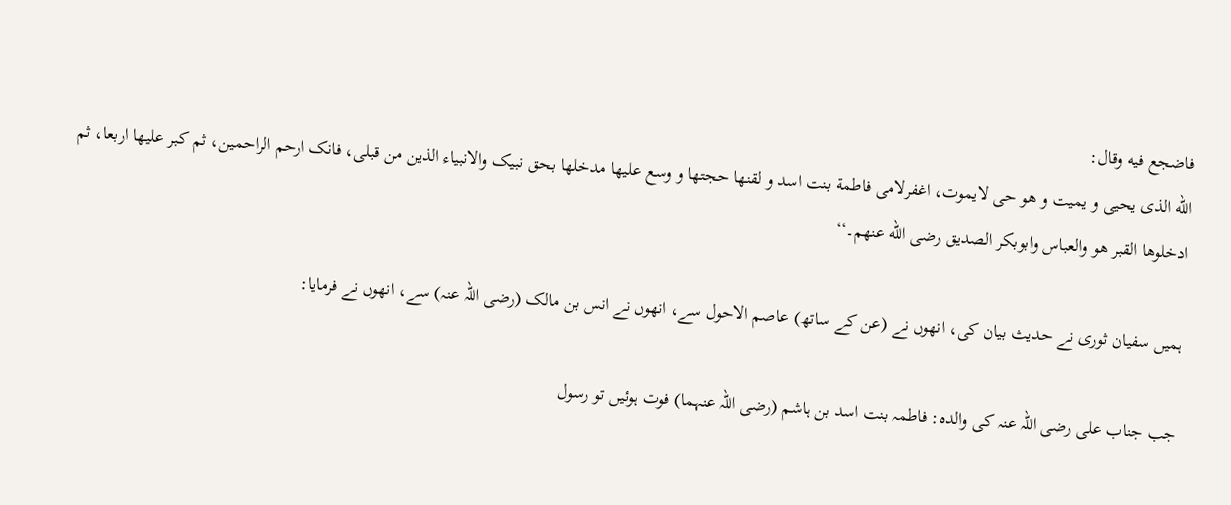فاضجع فیه وقال:
الله الذی یحیی و یمیت و هو حی لایموت، اغفرلامی فاطمة بنت اسد و لقنها حجتها و وسع علیها مدخلها بحق نبیک والانبیاء الذین من قبلی، فانک ارحم الراحمین، ثم کبر علیها اربعا، ثم ادخلوها القبر هو والعباس وابوبکر الصدیق رضی الله عنهم۔‘‘

ہمیں سفیان ثوری نے حدیث بیان کی، انھوں نے (عن کے ساتھ) عاصم الاحول سے، انھوں نے انس بن مالک (رضی اللہ عنہ) سے، انھوں نے فرمایا:

جب جناب علی رضی اللہ عنہ کی والدہ: فاطمہ بنت اسد بن ہاشم (رضی اللہ عنہما) فوت ہوئیں تو رسول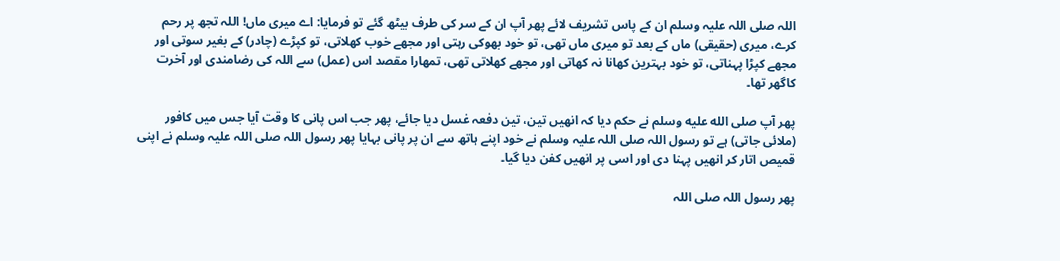اللہ صلی اللہ علیہ وسلم ان کے پاس تشریف لائے پھر آپ ان کے سر کی طرف بیٹھ گئے تو فرمایا: اے میری ماں! اللہ تجھ پر رحم کرے، میری (حقیقی) ماں کے بعد تو میری ماں تھی، تو خود بھوکی رہتی اور مجھے خوب کھلاتی، تو کپڑے (چادر) کے بغیر سوتی اور مجھے کپڑا پہناتی، تو خود بہترین کھانا نہ کھاتی اور مجھے کھلاتی تھی، تمھارا مقصد اس (عمل) سے اللہ کی رضامندی اور آخرت کاگھر تھا۔

پھر آپ صلى الله عليه وسلم نے حکم دیا کہ انھیں تین، تین دفعہ غسل دیا جائے، پھر جب اس پانی کا وقت آیا جس میں کافور (ملائی جاتی) ہے تو رسول اللہ صلی اللہ علیہ وسلم نے خود اپنے ہاتھ سے ان پر پانی بہایا پھر رسول اللہ صلی اللہ علیہ وسلم نے اپنی قمیص اتار کر انھیں پہنا دی اور اسی پر انھیں کفن دیا گیا۔

پھر رسول اللہ صلی اللہ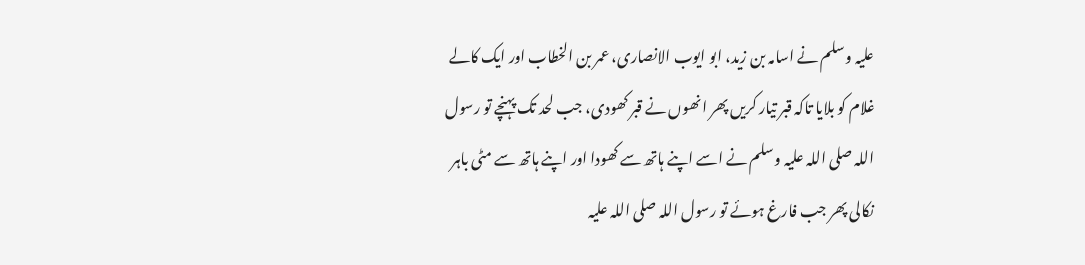علیہ وسلم نے اسامہ بن زید، ابو ایوب الانصاری، عمر بن الخطاب اور ایک کالے غلام کو بلایا تاکہ قبر تیار کریں پھر انھوں نے قبر کھودی، جب لحد تک پہنچے تو رسول اللہ صلی اللہ علیہ وسلم نے اسے اپنے ہاتھ سے کھودا اور اپنے ہاتھ سے مٹی باہر نکالی پھر جب فارغ ہوئے تو رسول اللہ صلی اللہ علیہ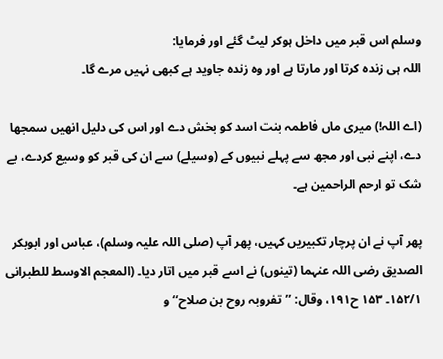وسلم اس قبر میں داخل ہوکر لیٹ گئے اور فرمایا:
اللہ ہی زندہ کرتا اور مارتا ہے اور وہ زندہ جاوید ہے کبھی نہیں مرے گا۔

(اے اللہ!) میری ماں فاطمہ بنت اسد کو بخش دے اور اس کی دلیل انھیں سمجھا دے، اپنے نبی اور مجھ سے پہلے نبیوں کے (وسیلے) سے ان کی قبر کو وسیع کردے، بے شک تو ارحم الراحمین ہے۔

پھر آپ نے ان پرچار تکبیریں کہیں، پھر آپ (صلی اللہ علیہ وسلم)، عباس اور ابوبکر الصدیق رضی اللہ عنہما (تینوں) نے اسے قبر میں اتار دیا۔ (المعجم الاوسط للطبرانی ۱۵۲/۱۔ ۱۵۳ ح۱۹۱، وقال: ’’تفروبہ روح بن صلاح‘‘ و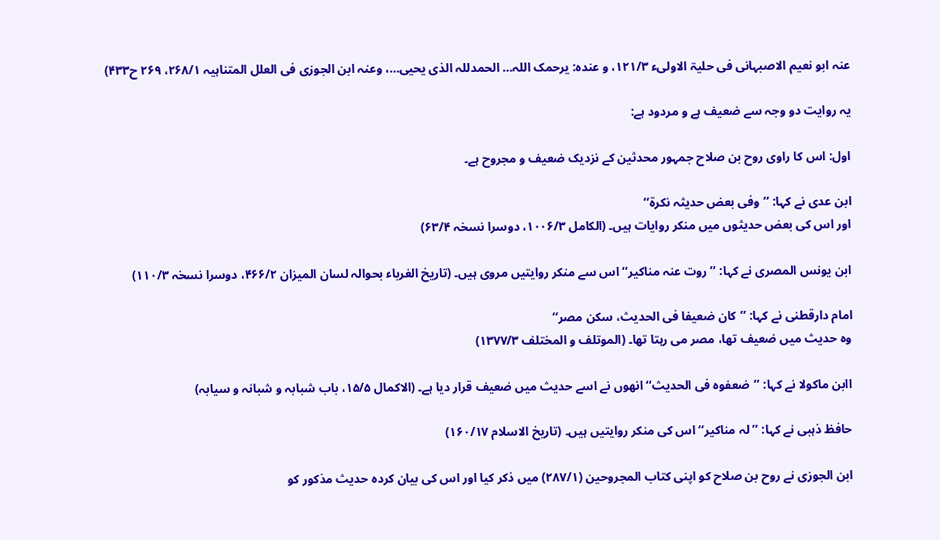عنہ ابو نعیم الاصبہانی فی حلیۃ الاولیء ۱۲۱/۳، و عندہ: یرحمک اللہ… الحمدللہ الذی یحیی…، وعنہ ابن الجوزی فی العلل المتناہیہ ۲۶۸/۱، ۲۶۹ ح۴۳۳)

یہ روایت دو وجہ سے ضعیف ہے و مردود ہے:

اول: اس کا راوی روح بن صلاح جمہور محدثین کے نزدیک ضعیف و مجروح ہے۔

ابن عدی نے کہا: ’’وفی بعض حدیثہ نکرۃ‘‘
اور اس کی بعض حدیثوں میں منکر روایات ہیں۔ (الکامل ۱۰۰۶/۳، دوسرا نسخہ ۶۳/۴)

ابن یونس المصری نے کہا: ’’روت عنہ مناکیر‘‘ اس سے منکر روایتیں مروی ہیں۔ (تاریخ الغرباء بحوالہ لسان المیزان ۴۶۶/۲، دوسرا نسخہ ۱۱۰/۳)

امام دارقطنی نے کہا: ’’کان ضعیفا فی الحدیث، سکن مصر‘‘
وہ حدیث میں ضعیف تھا، مصر می رہتا تھا۔ (الموتلف و المختلف ۱۳۷۷/۳)

اابن ماکولا نے کہا: ’’ضعفوہ فی الحدیث‘‘ انھوں نے اسے حدیث میں ضعیف قرار دیا ہے۔ (الاکمال ۱۵/۵، باب شبابہ و شبانہ و سیابہ)

حافظ ذہبی نے کہا: ’’لہ مناکیر‘‘ اس کی منکر روایتیں ہیں۔ (تاریخ الاسلام ۱۶۰/۱۷)

ابن الجوزی نے روح بن صلاح کو اپنی کتاب المجروحین (۲۸۷/۱) میں ذکر کیا اور اس کی بیان کردہ حدیث مذکور کو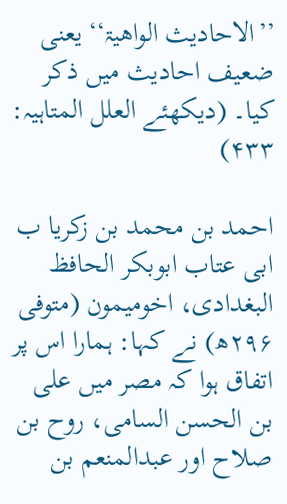’’الاحادیث الواھیۃ‘‘ یعنی ضعیف احادیث میں ذکر کیا۔ (دیکھئے العلل المتاہیہ: ۴۳۳)

احمد بن محمد بن زکریا ب ابی عتاب ابوبکر الحافظ البغدادی، اخومیمون (متوفی ۲۹۶ھ) نے کہا: ہمارا اس پر اتفاق ہوا کہ مصر میں علی بن الحسن السامی، روح بن صلاح اور عبدالمنعم بن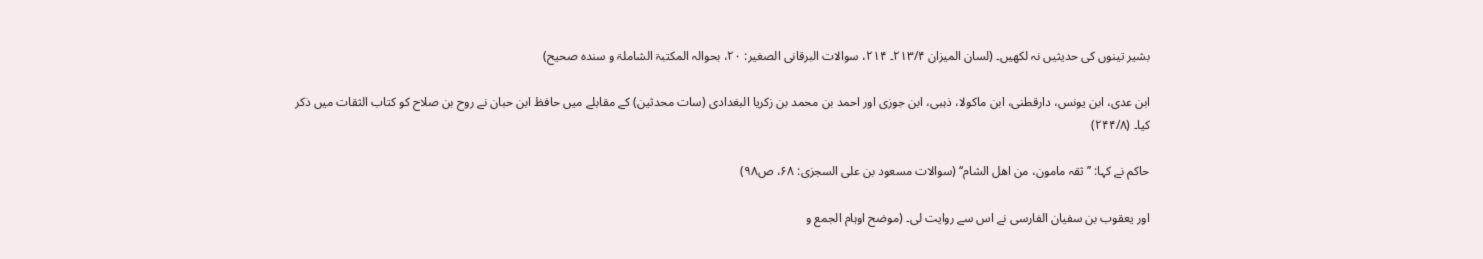بشیر تینوں کی حدیثیں نہ لکھیں۔ (لسان المیزان ۲۱۳/۴۔ ۲۱۴، سوالات البرقانی الصغیر: ۲۰، بحوالہ المکتبۃ الشاملۃ و سندہ صحیح)

ابن عدی، ابن یونس، دارقطنی، ابن ماکولا، ذہبی، ابن جوزی اور احمد بن محمد بن زکریا البغدادی (سات محدثین) کے مقابلے میں حافظ ابن حبان نے روح بن صلاح کو کتاب الثقات میں ذکر کیا۔ (۲۴۴/۸)

حاکم نے کہا: ’’ثقہ مامون، من اھل الشام‘‘ (سوالات مسعود بن علی السجزی: ۶۸، ص۹۸)

اور یعقوب بن سفیان الفارسی نے اس سے روایت لی۔ (موضح اوہام الجمع و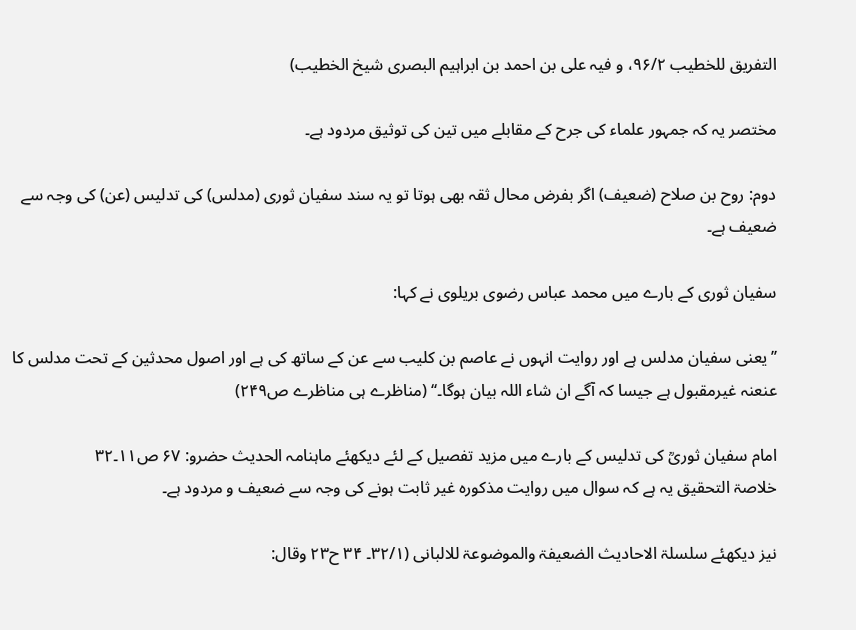التفریق للخطیب ۹۶/۲، و فیہ علی بن احمد بن ابراہیم البصری شیخ الخطیب)

مختصر یہ کہ جمہور علماء کی جرح کے مقابلے میں تین کی توثیق مردود ہے۔

دوم: روح بن صلاح (ضعیف) اگر بفرض محال ثقہ بھی ہوتا تو یہ سند سفیان ثوری (مدلس) کی تدلیس (عن) کی وجہ سے ضعیف ہے۔

سفیان ثوری کے بارے میں محمد عباس رضوی بریلوی نے کہا:

’’یعنی سفیان مدلس ہے اور روایت انہوں نے عاصم بن کلیب سے عن کے ساتھ کی ہے اور اصول محدثین کے تحت مدلس کا عنعنہ غیرمقبول ہے جیسا کہ آگے ان شاء اللہ بیان ہوگا۔‘‘ (مناظرے ہی مناظرے ص۲۴۹)

امام سفیان ثوریؒ کی تدلیس کے بارے میں مزید تفصیل کے لئے دیکھئے ماہنامہ الحدیث حضرو: ۶۷ ص۱۱۔۳۲
خلاصۃ التحقیق یہ ہے کہ سوال میں روایت مذکورہ غیر ثابت ہونے کی وجہ سے ضعیف و مردود ہے۔

نیز دیکھئے سلسلۃ الاحادیث الضعیفۃ والموضوعۃ للالبانی (۳۲/۱۔ ۳۴ ح۲۳ وقال: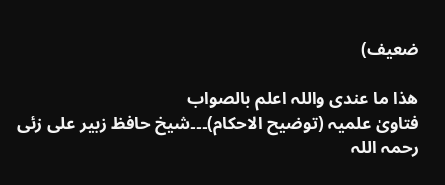ضعیف)

ھذا ما عندی واللہ اعلم بالصواب
فتاویٰ علمیہ (توضیح الاحکام)۔۔۔شیخ حافظ زبیر علی زئی رحمہ اللہ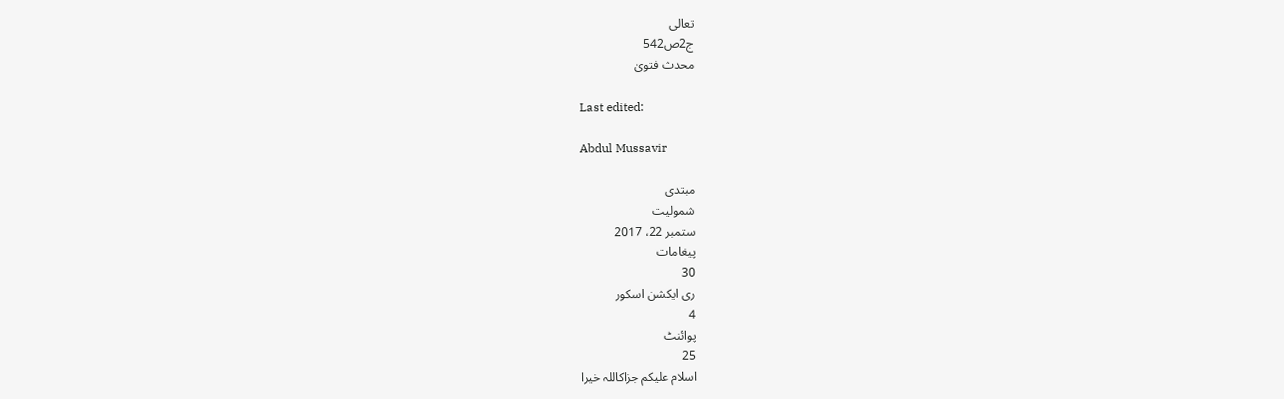تعالی
ج2ص542
محدث فتویٰ

Last edited:

Abdul Mussavir

مبتدی
شمولیت
ستمبر 22، 2017
پیغامات
30
ری ایکشن اسکور
4
پوائنٹ
25
اسلام علیکم جزاکاللہ خیرا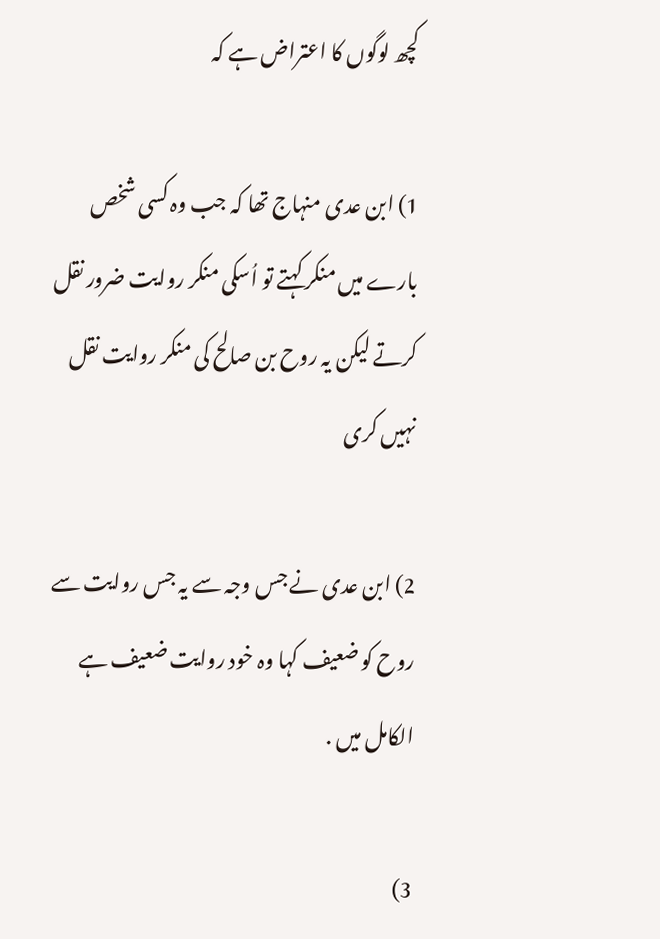کچھ لوگوں کا اعتراض ہے کہ

1) ابن عدی منہاج تھا کہ جب وہ کسی شخص بارے میں منکر کہتے تو اُسکی منکر روایت ضرور نقل کرتے لیکن یہ روح بن صالح کی منکر روایت نقل نہیں کری

2) ابن عدی نے جس وجہ سے یہ جس روایت سے روح کو ضعیف کہا وہ خود روایت ضعیف ہے الکامل میں .

3)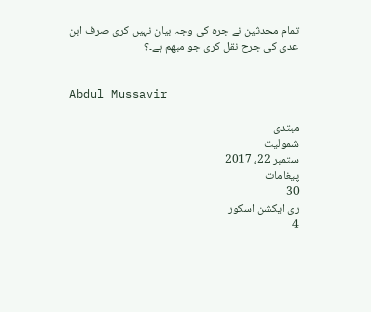تمام محدثین نے جرہ کی وجہ بیان نہیں کری صرف ابن عدی کی جرح نقل کری جو مبھم ہے۔؟


Abdul Mussavir

مبتدی
شمولیت
ستمبر 22، 2017
پیغامات
30
ری ایکشن اسکور
4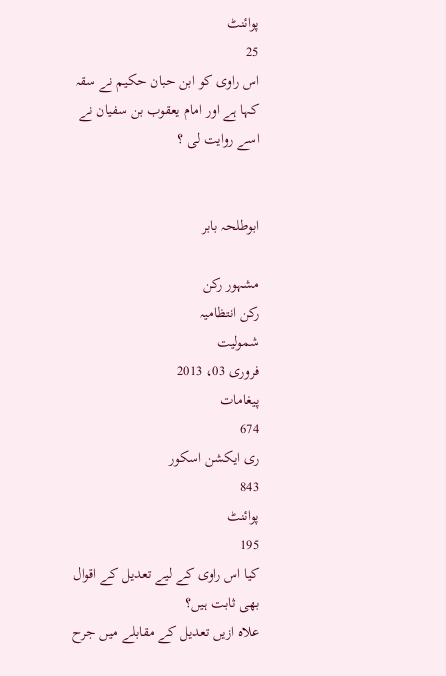پوائنٹ
25
اس راوی کو ابن حبان حکیم نے سقہ کہا ہے اور امام یعقوب بن سفیان نے اسے روایت لی ؟


ابوطلحہ بابر

مشہور رکن
رکن انتظامیہ
شمولیت
فروری 03، 2013
پیغامات
674
ری ایکشن اسکور
843
پوائنٹ
195
کیا اس راوی کے لیے تعدیل کے اقوال بھی ثابت ہیں؟
علاہ ازیں تعدیل کے مقابلے میں جرح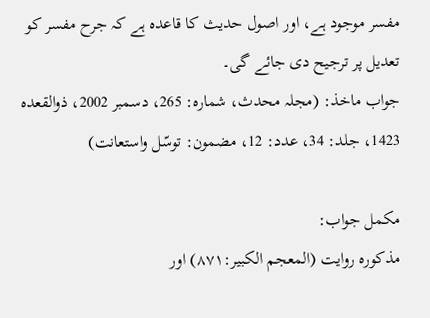مفسر موجود ہے، اور اصول حدیث کا قاعدہ ہے کہ جرح مفسر کو تعدیل پر ترجیح دی جائے گی۔
جواب ماخذ: (مجلہ محدث، شمارہ: 265، دسمبر 2002، ذوالقعدہ 1423، جلد: 34، عدد: 12، مضمون: توسّل واستعانت)

مکمل جواب:
مذکورہ روایت (المعجم الکبیر:۸۷۱) اور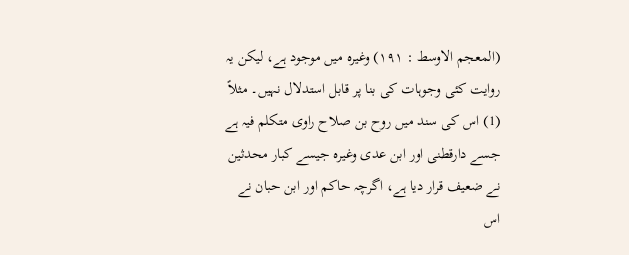(المعجم الاوسط : ۱۹۱) وغیرہ میں موجود ہے، لیکن یہ روایت کئی وجوہات کی بنا پر قابل استدلال نہیں۔ مثلاً
(1) اس کی سند میں روح بن صلاح راوی متکلم فیہ ہے جسے دارقطنی اور ابن عدی وغیرہ جیسے کبار محدثین نے ضعیف قرار دیا ہے، اگرچہ حاکم اور ابن حبان نے اس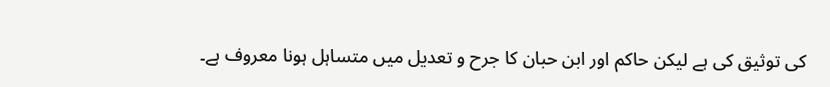کی توثیق کی ہے لیکن حاکم اور ابن حبان کا جرح و تعدیل میں متساہل ہونا معروف ہے۔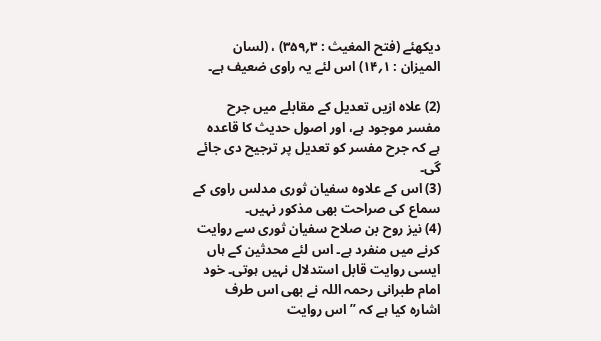دیکھئے (فتح المغیث : ۳؍۳۵۹) ، (لسان المیزان : ۱؍۱۴) اس لئے یہ راوی ضعیف ہے۔

(2) علاہ ازیں تعدیل کے مقابلے میں جرح مفسر موجود ہے، اور اصول حدیث کا قاعدہ ہے کہ جرح مفسر کو تعدیل پر ترجیح دی جائے گی۔
(3) اس کے علاوہ سفیان ثوری مدلس راوی کے سماع کی صراحت بھی مذکور نہیں۔
(4) نیز روح بن صلاح سفیان ثوری سے روایت کرنے میں منفرد ہے۔ اس لئے محدثین کے ہاں ایسی روایت قابل استدلال نہیں ہوتی۔ خود امام طبرانی رحمہ اللہ نے بھی اس طرف اشارہ کیا ہے کہ ” اس روایت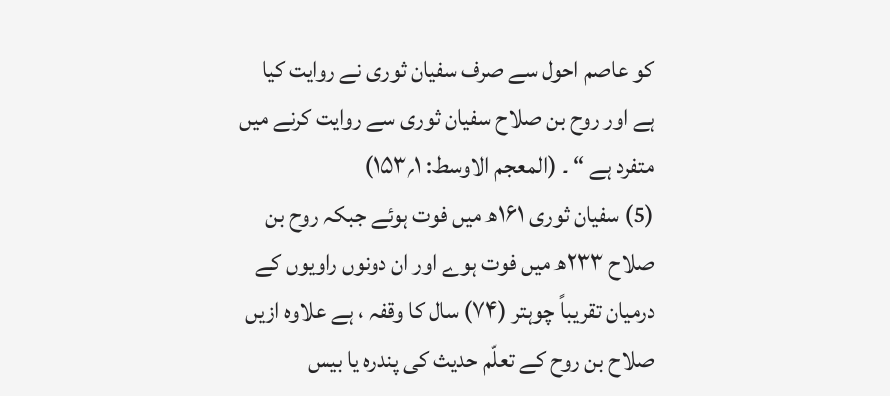کو عاصم احول سے صرف سفیان ثوری نے روایت کیا ہے اور روح بن صلاح سفیان ثوری سے روایت کرنے میں متفرد ہے “ ۔ (المعجم الاوسط: ۱؍۱۵۳)
(5) سفیان ثوری ۱۶۱ھ میں فوت ہوئے جبکہ روح بن صلاح ۲۳۳ھ میں فوت ہوے اور ان دونوں راویوں کے درمیان تقریباً چوہتر (۷۴) سال کا وقفہ ، ہے علاوہ ازیں صلاح بن روح کے تعلّم حدیث کی پندرہ یا بیس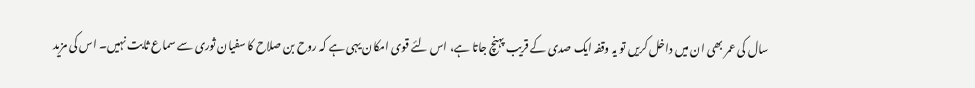سال کی عمر بھی ان میں داخل کریں تو یہ وقفہ ایک صدی کے قریب پہنچ جاتا ہے، اس لئے قوی امکان یہی ہے کہ روح بن صلاح کا سفیان ثوری سے سماع ثابت نہیں۔ اس کی مزید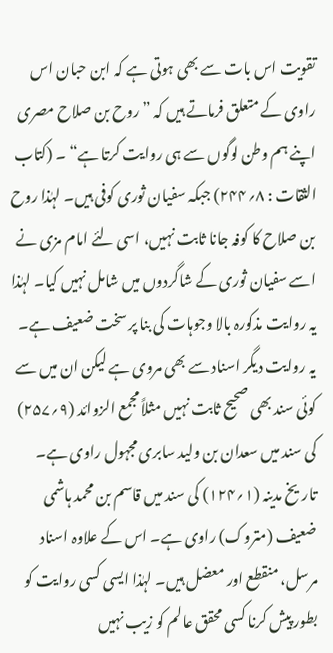تقویت اس بات سے بھی ہوتی ہے کہ ابن حبان اس راوی کے متعلق فرماتے ہیں کہ ” روح بن صلاح مصری اپنے ہم وطن لوگوں سے ہی روایت کرتا ہے“ ۔ (کتاب الثقات : ۸؍۲۴۴) جبکہ سفیان ثوری کوفی ہیں۔ لہٰذا روح بن صلاح کا کوفہ جانا ثابت نہیں، اسی لئے امام مزی نے اسے سفیان ثوری کے شاگردوں میں شامل نہیں کیا۔ لہٰذا یہ روایت مذکورہ بالا وجوہات کی بنا پر سخت ضعیف ہے۔
یہ روایت دیگر اسناد سے بھی مروی ہے لیکن ان میں سے کوئی سند بھی صحیح ثابت نہیں مثلاً مجمع الزوائد (۹؍۲۵۷) کی سند میں سعدان بن ولید سابری مجہول راوی ہے۔ تاریخ مدینہ (۱؍۱۲۴) کی سند میں قاسم بن محمد ہاشمی ضعیف (متروک) راوی ہے۔ اس کے علاوہ اسناد مرسل، منقطع اور معضل ہیں۔ لہٰذا ایسی کسی روایت کو بطور پیش کرنا کسی محقق عالم کو زیب نہیں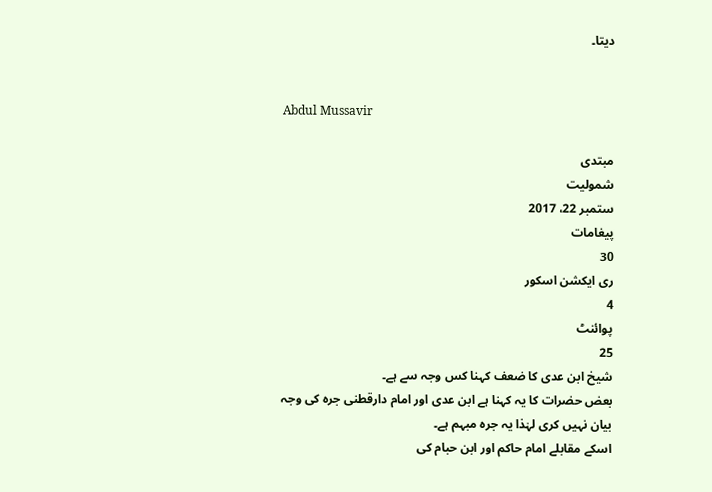دیتا۔


Abdul Mussavir

مبتدی
شمولیت
ستمبر 22، 2017
پیغامات
30
ری ایکشن اسکور
4
پوائنٹ
25
شیخ ابن عدی کا ضعف کہنا کس وجہ سے ہے۔
بعض حضرات کا یہ کہنا ہے ابن عدی اور امام دارقطنی جرہ کی وجہ بیان نہیں کری لہٰذا یہ جرہ مبہم ہے۔
اسکے مقابلے امام حاکم اور ابن حبام کی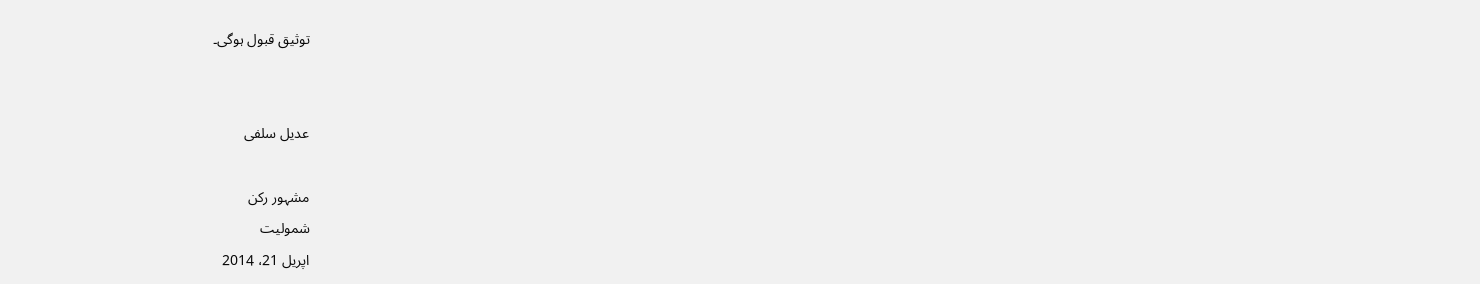توثیق قبول ہوگی۔


عدیل سلفی

مشہور رکن
شمولیت
اپریل 21، 2014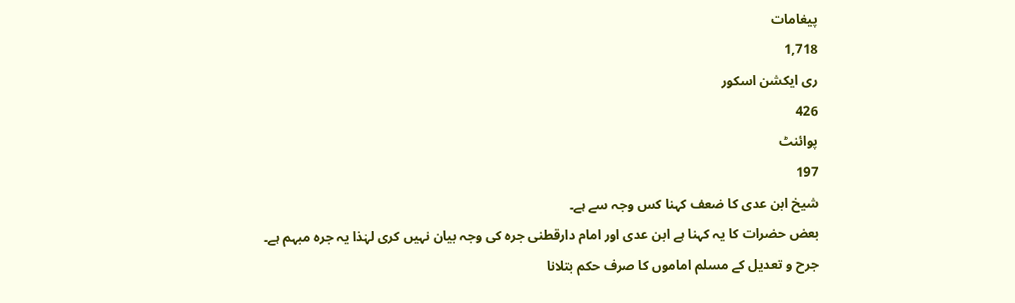پیغامات
1,718
ری ایکشن اسکور
426
پوائنٹ
197
شیخ ابن عدی کا ضعف کہنا کس وجہ سے ہے۔
بعض حضرات کا یہ کہنا ہے ابن عدی اور امام دارقطنی جرہ کی وجہ بیان نہیں کری لہٰذا یہ جرہ مبہم ہے۔
جرح و تعدیل کے مسلم اماموں کا صرف حکم بتلانا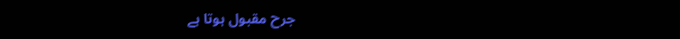جرح مقبول ہوتا ہے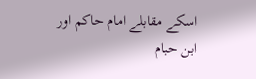اسکے مقابلے امام حاکم اور ابن حبام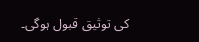کی توثیق قبول ہوگی۔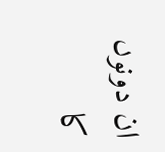ان دونوں کا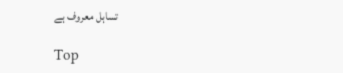تساہل معروف ہے

Top